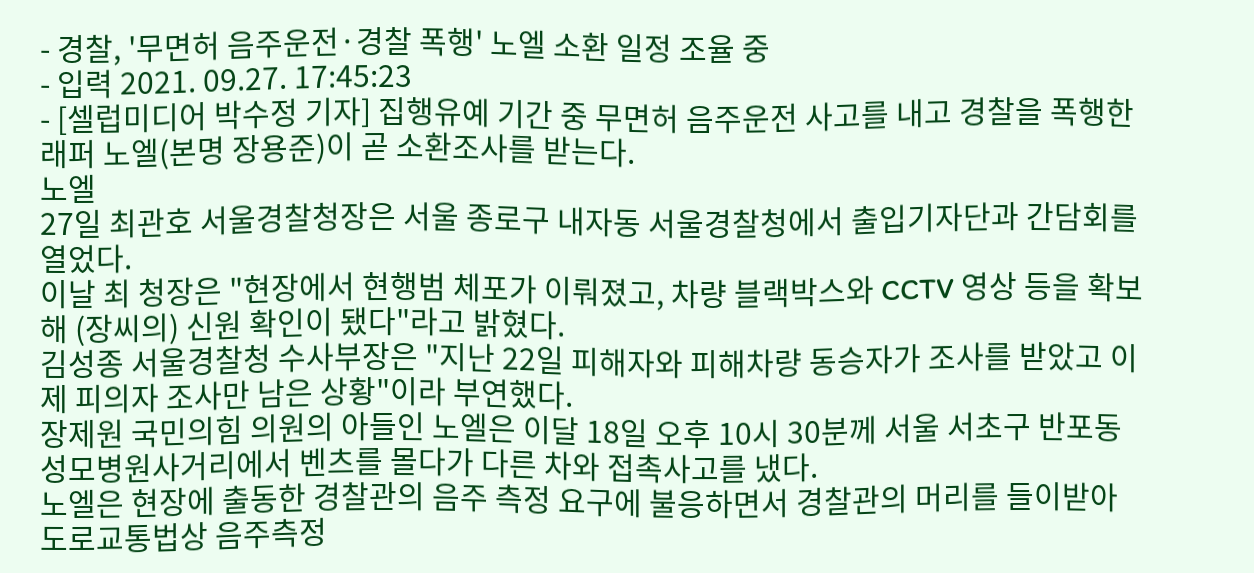- 경찰, '무면허 음주운전·경찰 폭행' 노엘 소환 일정 조율 중
- 입력 2021. 09.27. 17:45:23
- [셀럽미디어 박수정 기자] 집행유예 기간 중 무면허 음주운전 사고를 내고 경찰을 폭행한 래퍼 노엘(본명 장용준)이 곧 소환조사를 받는다.
노엘
27일 최관호 서울경찰청장은 서울 종로구 내자동 서울경찰청에서 출입기자단과 간담회를 열었다.
이날 최 청장은 "현장에서 현행범 체포가 이뤄졌고, 차량 블랙박스와 CCTV 영상 등을 확보해 (장씨의) 신원 확인이 됐다"라고 밝혔다.
김성종 서울경찰청 수사부장은 "지난 22일 피해자와 피해차량 동승자가 조사를 받았고 이제 피의자 조사만 남은 상황"이라 부연했다.
장제원 국민의힘 의원의 아들인 노엘은 이달 18일 오후 10시 30분께 서울 서초구 반포동 성모병원사거리에서 벤츠를 몰다가 다른 차와 접촉사고를 냈다.
노엘은 현장에 출동한 경찰관의 음주 측정 요구에 불응하면서 경찰관의 머리를 들이받아 도로교통법상 음주측정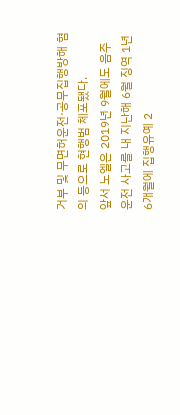거부 및 무면허운전·공무집행방해 혐의 등으로 현행범 체포됐다.
앞서 노엘은 2019년 9월에도 음주운전 사고를 내 지난해 6월 징역 1년 6개월에 집행유예 2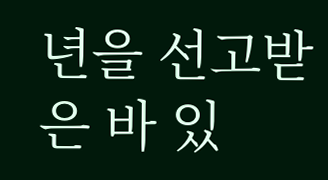년을 선고받은 바 있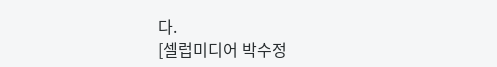다.
[셀럽미디어 박수정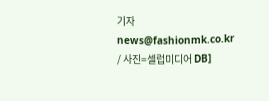기자 news@fashionmk.co.kr / 사진=셀럽미디어 DB]